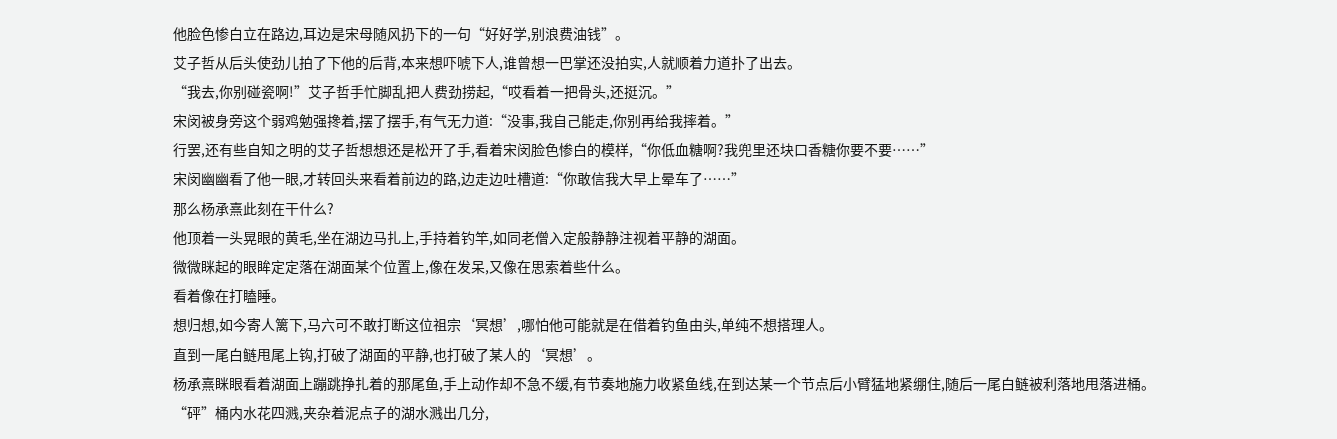他脸色惨白立在路边,耳边是宋母随风扔下的一句“好好学,别浪费油钱”。
艾子哲从后头使劲儿拍了下他的后背,本来想吓唬下人,谁曾想一巴掌还没拍实,人就顺着力道扑了出去。
“我去,你别碰瓷啊!”艾子哲手忙脚乱把人费劲捞起,“哎看着一把骨头,还挺沉。”
宋闵被身旁这个弱鸡勉强搀着,摆了摆手,有气无力道:“没事,我自己能走,你别再给我摔着。”
行罢,还有些自知之明的艾子哲想想还是松开了手,看着宋闵脸色惨白的模样,“你低血糖啊?我兜里还块口香糖你要不要……”
宋闵幽幽看了他一眼,才转回头来看着前边的路,边走边吐槽道:“你敢信我大早上晕车了……”
那么杨承熹此刻在干什么?
他顶着一头晃眼的黄毛,坐在湖边马扎上,手持着钓竿,如同老僧入定般静静注视着平静的湖面。
微微眯起的眼眸定定落在湖面某个位置上,像在发呆,又像在思索着些什么。
看着像在打瞌睡。
想归想,如今寄人篱下,马六可不敢打断这位祖宗‘冥想’,哪怕他可能就是在借着钓鱼由头,单纯不想搭理人。
直到一尾白鲢甩尾上钩,打破了湖面的平静,也打破了某人的‘冥想’。
杨承熹眯眼看着湖面上蹦跳挣扎着的那尾鱼,手上动作却不急不缓,有节奏地施力收紧鱼线,在到达某一个节点后小臂猛地紧绷住,随后一尾白鲢被利落地甩落进桶。
“砰”桶内水花四溅,夹杂着泥点子的湖水溅出几分,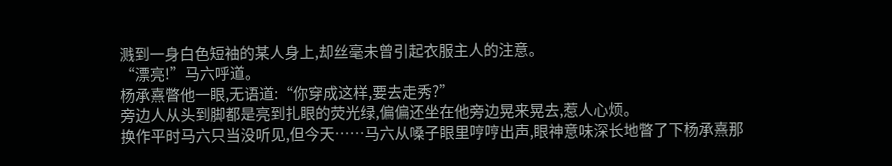溅到一身白色短袖的某人身上,却丝毫未曾引起衣服主人的注意。
“漂亮!”马六呼道。
杨承熹瞥他一眼,无语道:“你穿成这样,要去走秀?”
旁边人从头到脚都是亮到扎眼的荧光绿,偏偏还坐在他旁边晃来晃去,惹人心烦。
换作平时马六只当没听见,但今天……马六从嗓子眼里哼哼出声,眼神意味深长地瞥了下杨承熹那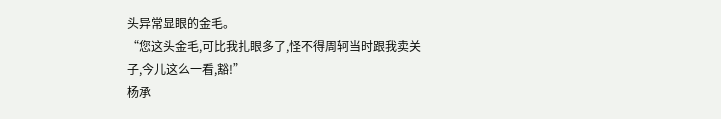头异常显眼的金毛。
“您这头金毛,可比我扎眼多了,怪不得周轲当时跟我卖关子,今儿这么一看,豁!”
杨承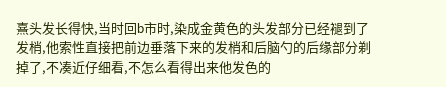熹头发长得快,当时回b市时,染成金黄色的头发部分已经褪到了发梢,他索性直接把前边垂落下来的发梢和后脑勺的后缘部分剃掉了,不凑近仔细看,不怎么看得出来他发色的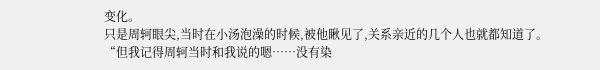变化。
只是周轲眼尖,当时在小汤泡澡的时候,被他瞅见了,关系亲近的几个人也就都知道了。
“但我记得周轲当时和我说的嗯……没有染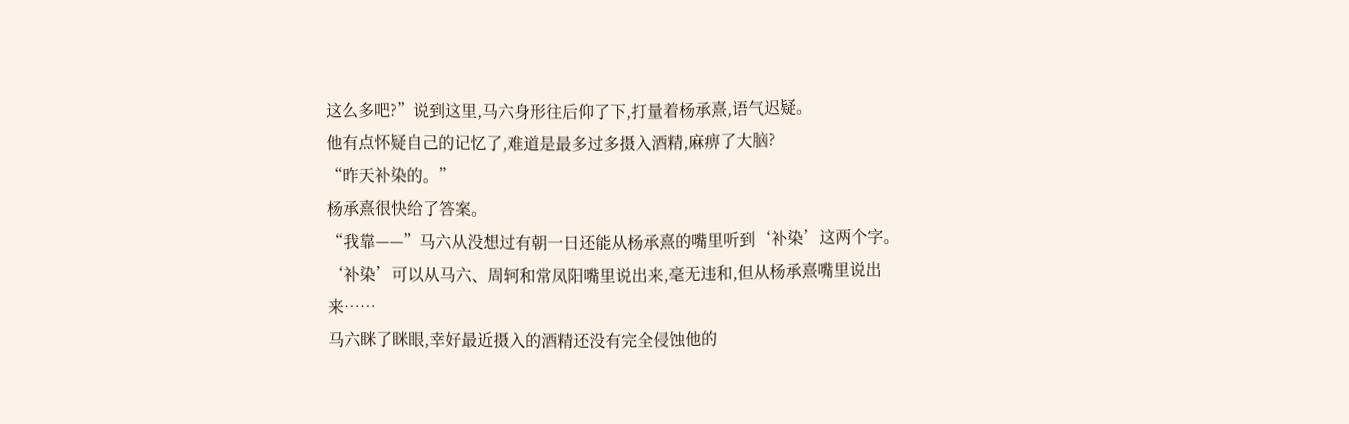这么多吧?”说到这里,马六身形往后仰了下,打量着杨承熹,语气迟疑。
他有点怀疑自己的记忆了,难道是最多过多摄入酒精,麻痹了大脑?
“昨天补染的。”
杨承熹很快给了答案。
“我靠——”马六从没想过有朝一日还能从杨承熹的嘴里听到‘补染’这两个字。
‘补染’可以从马六、周轲和常凤阳嘴里说出来,毫无违和,但从杨承熹嘴里说出来……
马六眯了眯眼,幸好最近摄入的酒精还没有完全侵蚀他的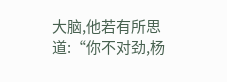大脑,他若有所思道:“你不对劲,杨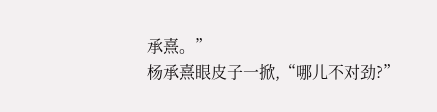承熹。”
杨承熹眼皮子一掀,“哪儿不对劲?”